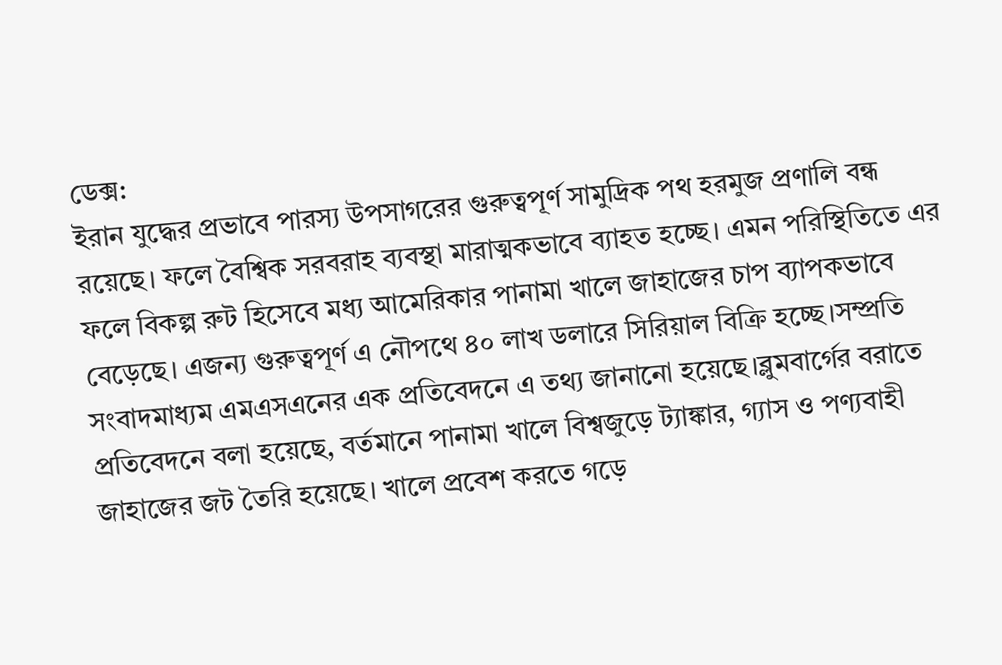ডেক্স:
ইরান যুদ্ধের প্রভাবে পারস্য উপসাগরের গুরুত্বপূর্ণ সামুদ্রিক পথ হরমুজ প্রণালি বন্ধ রয়েছে। ফলে বৈশ্বিক সরবরাহ ব্যবস্থা মারাত্মকভাবে ব্যাহত হচ্ছে। এমন পরিস্থিতিতে এর ফলে বিকল্প রুট হিসেবে মধ্য আমেরিকার পানামা খালে জাহাজের চাপ ব্যাপকভাবে বেড়েছে। এজন্য গুরুত্বপূর্ণ এ নৌপথে ৪০ লাখ ডলারে সিরিয়াল বিক্রি হচ্ছে।সম্প্রতি সংবাদমাধ্যম এমএসএনের এক প্রতিবেদনে এ তথ্য জানানো হয়েছে।ব্লুমবার্গের বরাতে প্রতিবেদনে বলা হয়েছে, বর্তমানে পানামা খালে বিশ্বজুড়ে ট্যাঙ্কার, গ্যাস ও পণ্যবাহী জাহাজের জট তৈরি হয়েছে। খালে প্রবেশ করতে গড়ে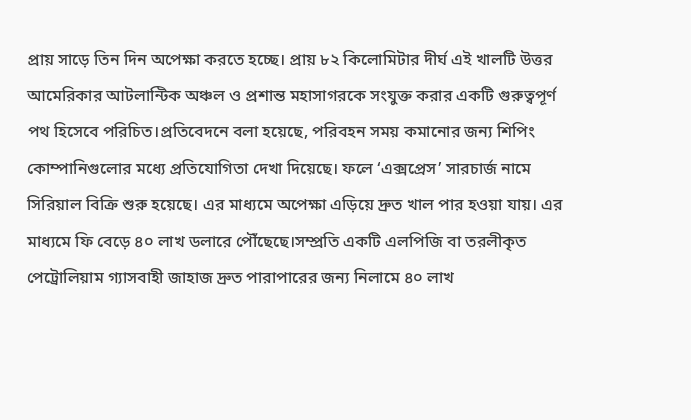প্রায় সাড়ে তিন দিন অপেক্ষা করতে হচ্ছে। প্রায় ৮২ কিলোমিটার দীর্ঘ এই খালটি উত্তর আমেরিকার আটলান্টিক অঞ্চল ও প্রশান্ত মহাসাগরকে সংযুক্ত করার একটি গুরুত্বপূর্ণ পথ হিসেবে পরিচিত।প্রতিবেদনে বলা হয়েছে, পরিবহন সময় কমানোর জন্য শিপিং কোম্পানিগুলোর মধ্যে প্রতিযোগিতা দেখা দিয়েছে। ফলে ‘এক্সপ্রেস’ সারচার্জ নামে সিরিয়াল বিক্রি শুরু হয়েছে। এর মাধ্যমে অপেক্ষা এড়িয়ে দ্রুত খাল পার হওয়া যায়। এর মাধ্যমে ফি বেড়ে ৪০ লাখ ডলারে পৌঁছেছে।সম্প্রতি একটি এলপিজি বা তরলীকৃত পেট্রোলিয়াম গ্যাসবাহী জাহাজ দ্রুত পারাপারের জন্য নিলামে ৪০ লাখ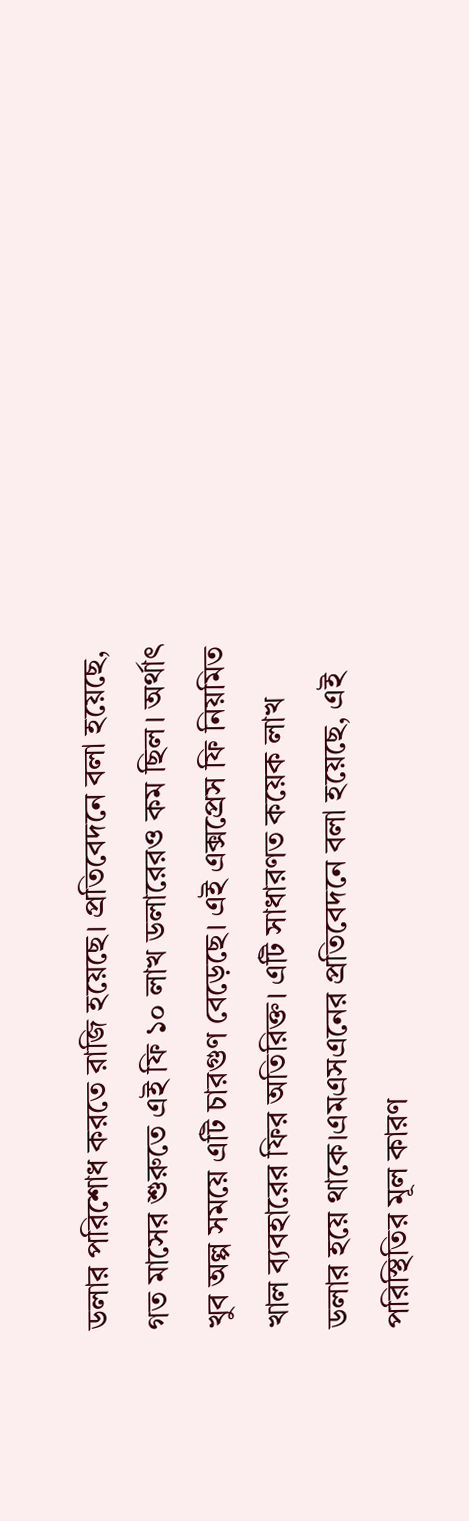ডলার পরিশোধ করতে রাজি হয়েছে। প্রতিবেদনে বলা হয়েছে, গত মাসের শুরুতে এই ফি ১০ লাখ ডলারেরও কম ছিল। অর্থাৎ খুব অল্প সময়ে এটি চারগুণ বেড়েছে। এই এক্সপ্রেস ফি নিয়মিত খাল ব্যবহারের ফির অতিরিক্ত। এটি সাধারণত কয়েক লাখ ডলার হয়ে থাকে।এমএসএনের প্রতিবেদনে বলা হয়েছে, এই পরিস্থিতির মূল কারণ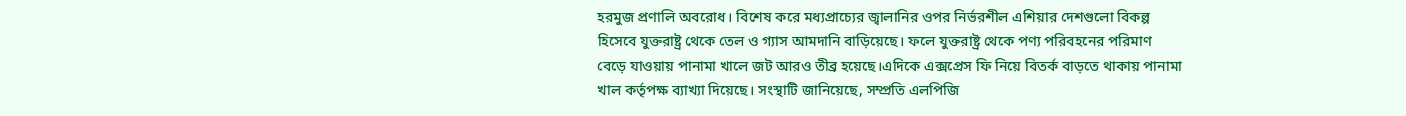হরমুজ প্রণালি অবরোধ। বিশেষ করে মধ্যপ্রাচ্যের জ্বালানির ওপর নির্ভরশীল এশিয়ার দেশগুলো বিকল্প হিসেবে যুক্তরাষ্ট্র থেকে তেল ও গ্যাস আমদানি বাড়িয়েছে। ফলে যুক্তরাষ্ট্র থেকে পণ্য পরিবহনের পরিমাণ বেড়ে যাওয়ায় পানামা খালে জট আরও তীব্র হয়েছে।এদিকে এক্সপ্রেস ফি নিয়ে বিতর্ক বাড়তে থাকায় পানামা খাল কর্তৃপক্ষ ব্যাখ্যা দিয়েছে। সংস্থাটি জানিয়েছে, সম্প্রতি এলপিজি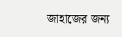জাহাজের জন্য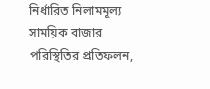নির্ধারিত নিলামমূল্য সাময়িক বাজার পরিস্থিতির প্রতিফলন,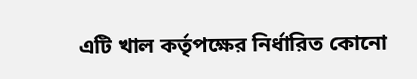এটি খাল কর্তৃপক্ষের নির্ধারিত কোনো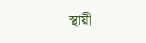স্থায়ী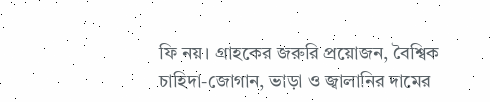ফি নয়। গ্রাহকের জরুরি প্রয়োজন, বৈশ্বিক চাহিদা-জোগান, ভাড়া ও জ্বালানির দামের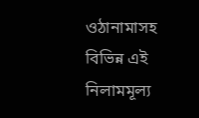ওঠানামাসহ বিভিন্ন এই নিলামমূল্য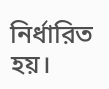নির্ধারিত হয়।